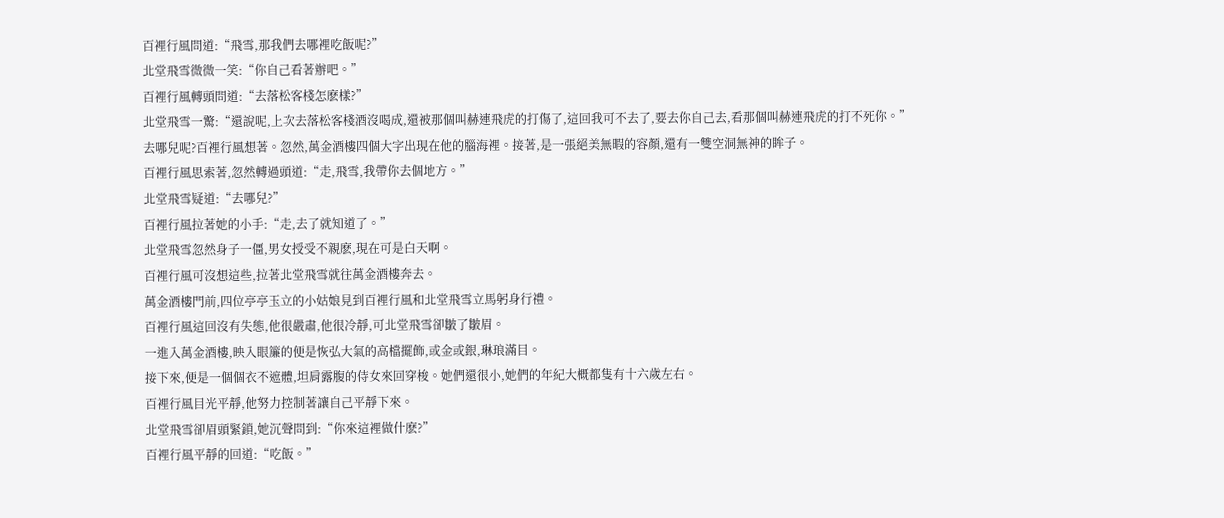百裡行風問道:“飛雪,那我們去哪裡吃飯呢?”
北堂飛雪微微一笑:“你自己看著辦吧。”
百裡行風轉頭問道:“去落松客棧怎麽樣?”
北堂飛雪一驚:“還說呢,上次去落松客棧酒沒喝成,還被那個叫赫連飛虎的打傷了,這回我可不去了,要去你自己去,看那個叫赫連飛虎的打不死你。”
去哪兒呢?百裡行風想著。忽然,萬金酒樓四個大字出現在他的腦海裡。接著,是一張絕美無暇的容顏,還有一雙空洞無神的眸子。
百裡行風思索著,忽然轉過頭道:“走,飛雪,我帶你去個地方。”
北堂飛雪疑道:“去哪兒?”
百裡行風拉著她的小手:“走,去了就知道了。”
北堂飛雪忽然身子一僵,男女授受不親麽,現在可是白天啊。
百裡行風可沒想這些,拉著北堂飛雪就往萬金酒樓奔去。
萬金酒樓門前,四位亭亭玉立的小姑娘見到百裡行風和北堂飛雪立馬躬身行禮。
百裡行風這回沒有失態,他很嚴肅,他很冷靜,可北堂飛雪卻皺了皺眉。
一進入萬金酒樓,映入眼簾的便是恢弘大氣的高檔擺飾,或金或銀,琳琅滿目。
接下來,便是一個個衣不遮體,坦肩露腹的侍女來回穿梭。她們還很小,她們的年紀大概都隻有十六歲左右。
百裡行風目光平靜,他努力控制著讓自己平靜下來。
北堂飛雪卻眉頭緊鎖,她沉聲問到:“你來這裡做什麽?”
百裡行風平靜的回道:“吃飯。”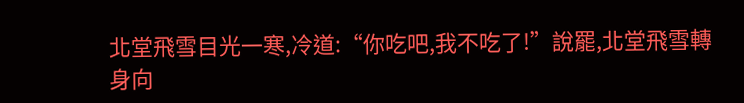北堂飛雪目光一寒,冷道:“你吃吧,我不吃了!”說罷,北堂飛雪轉身向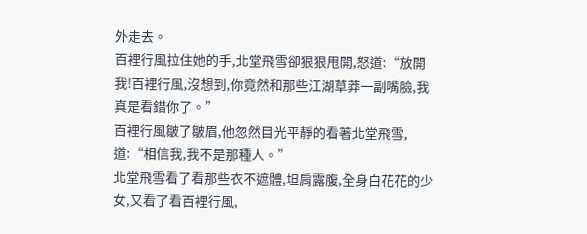外走去。
百裡行風拉住她的手,北堂飛雪卻狠狠甩開,怒道:“放開我!百裡行風,沒想到,你竟然和那些江湖草莽一副嘴臉,我真是看錯你了。”
百裡行風皺了皺眉,他忽然目光平靜的看著北堂飛雪,道:“相信我,我不是那種人。”
北堂飛雪看了看那些衣不遮體,坦肩露腹,全身白花花的少女,又看了看百裡行風,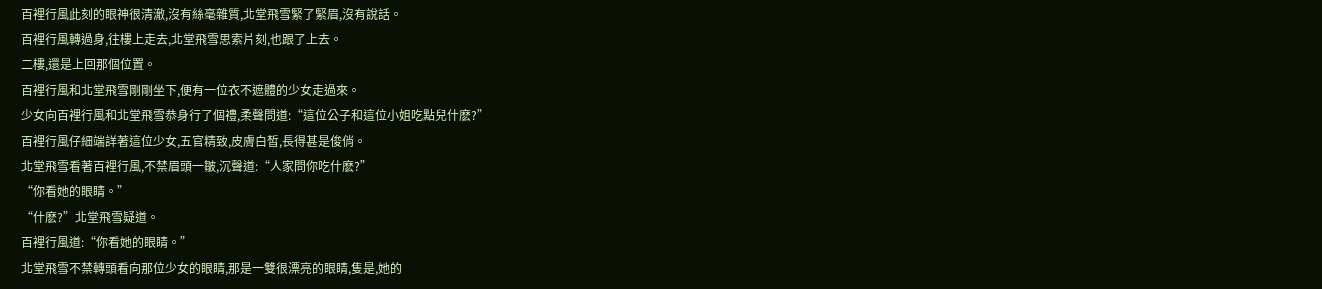百裡行風此刻的眼神很清澈,沒有絲毫雜質,北堂飛雪緊了緊眉,沒有說話。
百裡行風轉過身,往樓上走去,北堂飛雪思索片刻,也跟了上去。
二樓,還是上回那個位置。
百裡行風和北堂飛雪剛剛坐下,便有一位衣不遮體的少女走過來。
少女向百裡行風和北堂飛雪恭身行了個禮,柔聲問道:“這位公子和這位小姐吃點兒什麽?”
百裡行風仔細端詳著這位少女,五官精致,皮膚白皙,長得甚是俊俏。
北堂飛雪看著百裡行風,不禁眉頭一皺,沉聲道:“人家問你吃什麽?”
“你看她的眼睛。”
“什麽?”北堂飛雪疑道。
百裡行風道:“你看她的眼睛。”
北堂飛雪不禁轉頭看向那位少女的眼睛,那是一雙很漂亮的眼睛,隻是,她的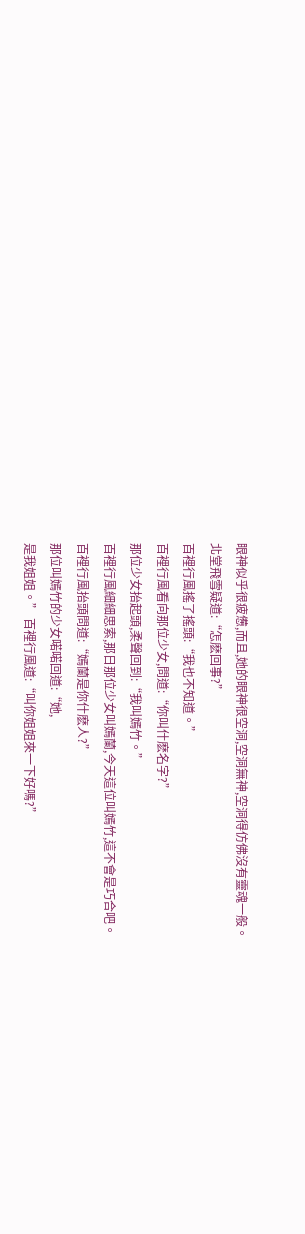眼神似乎很疲憊,而且,她的眼神很空洞,空洞無神,空洞得仿佛沒有靈魂一般。
北堂飛雪疑道:“怎麽回事?”
百裡行風搖了搖頭:“我也不知道。”
百裡行風看向那位少女,問道:“你叫什麽名字?”
那位少女抬起頭,柔聲回到:“我叫嫣竹。”
百裡行風細細思索,那日那位少女叫嫣蘭,今天這位叫嫣竹,這不會是巧合吧。
百裡行風抬頭問道:“嫣蘭是你什麽人?”
那位叫嫣竹的少女喏喏回道:“她,
是我姐姐。” 百裡行風道:“叫你姐姐來一下好嗎?”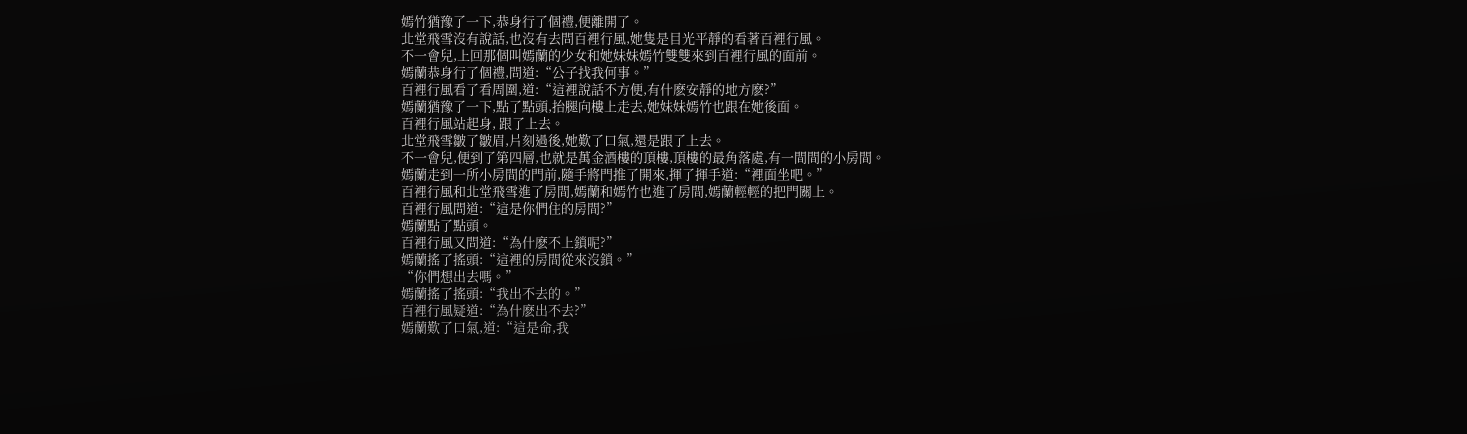嫣竹猶豫了一下,恭身行了個禮,便離開了。
北堂飛雪沒有說話,也沒有去問百裡行風,她隻是目光平靜的看著百裡行風。
不一會兒,上回那個叫嫣蘭的少女和她妹妹嫣竹雙雙來到百裡行風的面前。
嫣蘭恭身行了個禮,問道:“公子找我何事。”
百裡行風看了看周圍,道:“這裡說話不方便,有什麽安靜的地方麽?”
嫣蘭猶豫了一下,點了點頭,抬腿向樓上走去,她妹妹嫣竹也跟在她後面。
百裡行風站起身, 跟了上去。
北堂飛雪皺了皺眉,片刻過後,她歎了口氣,還是跟了上去。
不一會兒,便到了第四層,也就是萬金酒樓的頂樓,頂樓的最角落處,有一間間的小房間。
嫣蘭走到一所小房間的門前,隨手將門推了開來,揮了揮手道:“裡面坐吧。”
百裡行風和北堂飛雪進了房間,嫣蘭和嫣竹也進了房間,嫣蘭輕輕的把門關上。
百裡行風問道:“這是你們住的房間?”
嫣蘭點了點頭。
百裡行風又問道:“為什麽不上鎖呢?”
嫣蘭搖了搖頭:“這裡的房間從來沒鎖。”
“你們想出去嗎。”
嫣蘭搖了搖頭:“我出不去的。”
百裡行風疑道:“為什麽出不去?”
嫣蘭歎了口氣,道:“這是命,我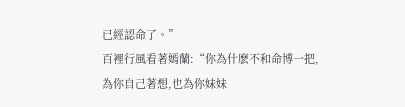已經認命了。”
百裡行風看著嫣蘭:“你為什麽不和命博一把,為你自己著想,也為你妹妹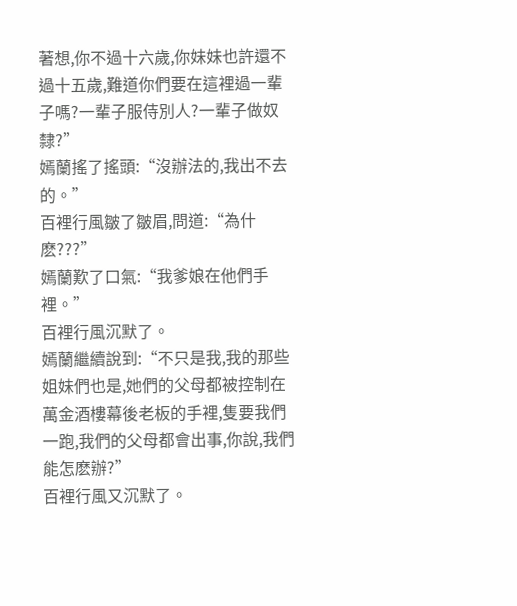著想,你不過十六歲,你妹妹也許還不過十五歲,難道你們要在這裡過一輩子嗎?一輩子服侍別人?一輩子做奴隸?”
嫣蘭搖了搖頭:“沒辦法的,我出不去的。”
百裡行風皺了皺眉,問道:“為什麽???”
嫣蘭歎了口氣:“我爹娘在他們手裡。”
百裡行風沉默了。
嫣蘭繼續說到:“不只是我,我的那些姐妹們也是,她們的父母都被控制在萬金酒樓幕後老板的手裡,隻要我們一跑,我們的父母都會出事,你說,我們能怎麽辦?”
百裡行風又沉默了。